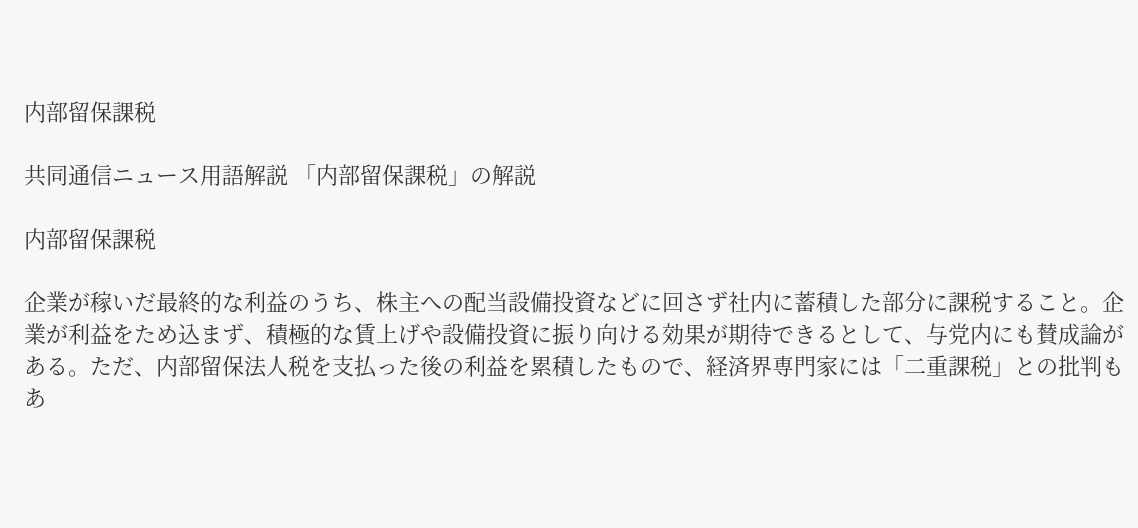内部留保課税

共同通信ニュース用語解説 「内部留保課税」の解説

内部留保課税

企業が稼いだ最終的な利益のうち、株主への配当設備投資などに回さず社内に蓄積した部分に課税すること。企業が利益をため込まず、積極的な賃上げや設備投資に振り向ける効果が期待できるとして、与党内にも賛成論がある。ただ、内部留保法人税を支払った後の利益を累積したもので、経済界専門家には「二重課税」との批判もあ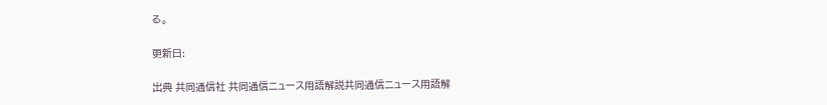る。

更新日:

出典 共同通信社 共同通信ニュース用語解説共同通信ニュース用語解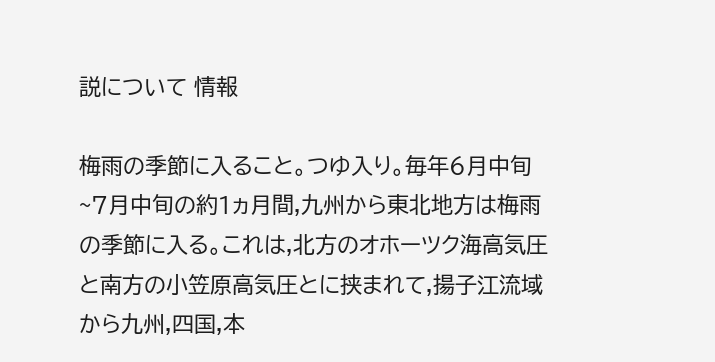説について 情報

梅雨の季節に入ること。つゆ入り。毎年6月中旬~7月中旬の約1ヵ月間,九州から東北地方は梅雨の季節に入る。これは,北方のオホーツク海高気圧と南方の小笠原高気圧とに挟まれて,揚子江流域から九州,四国,本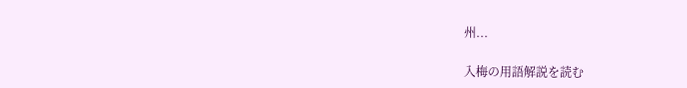州...

入梅の用語解説を読む